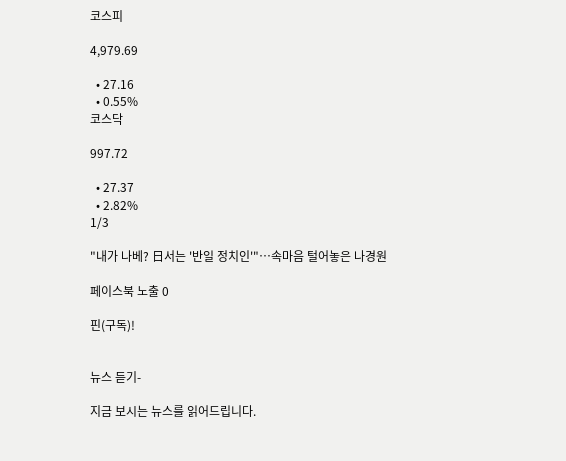코스피

4,979.69

  • 27.16
  • 0.55%
코스닥

997.72

  • 27.37
  • 2.82%
1/3

"내가 나베? 日서는 '반일 정치인'"…속마음 털어놓은 나경원

페이스북 노출 0

핀(구독)!


뉴스 듣기-

지금 보시는 뉴스를 읽어드립니다.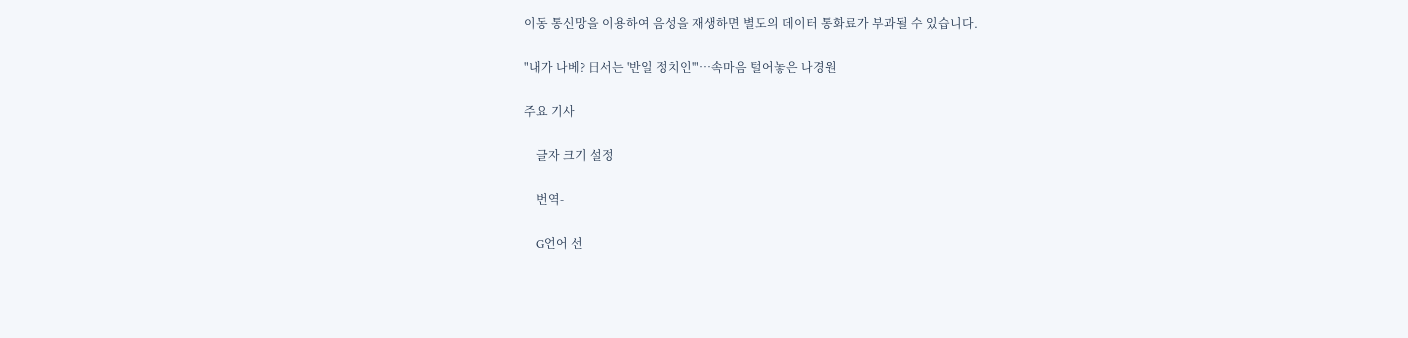이동 통신망을 이용하여 음성을 재생하면 별도의 데이터 통화료가 부과될 수 있습니다.

"내가 나베? 日서는 '반일 정치인'"…속마음 털어놓은 나경원

주요 기사

    글자 크기 설정

    번역-

    G언어 선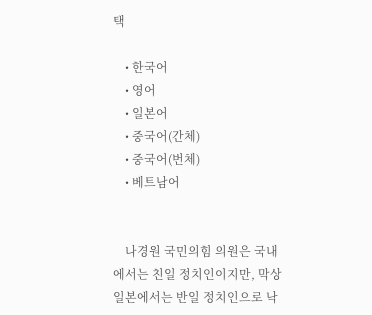택

    • 한국어
    • 영어
    • 일본어
    • 중국어(간체)
    • 중국어(번체)
    • 베트남어


    나경원 국민의힘 의원은 국내에서는 친일 정치인이지만, 막상 일본에서는 반일 정치인으로 낙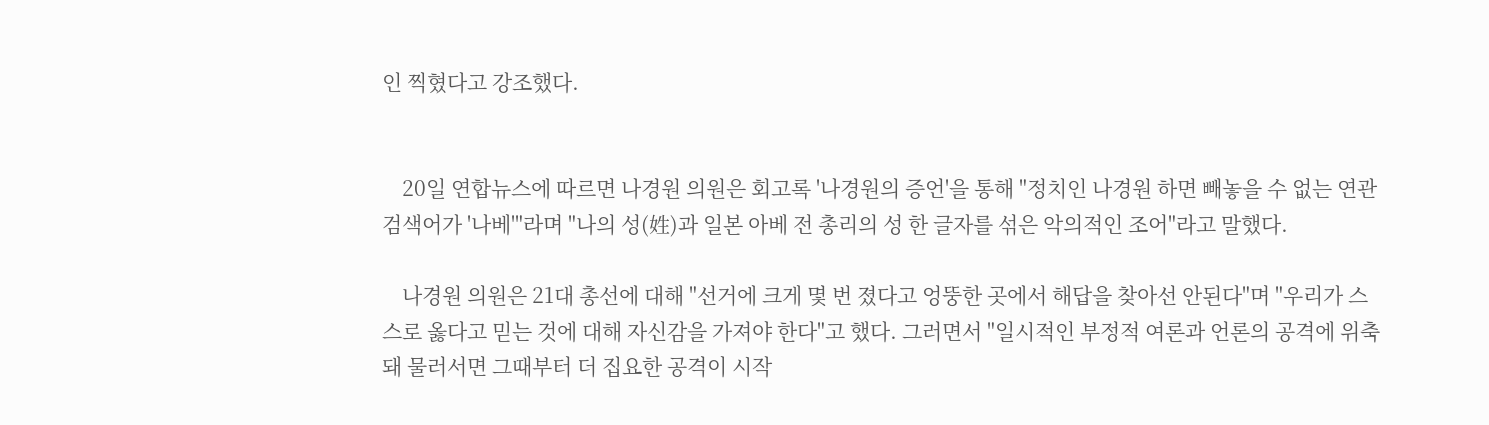인 찍혔다고 강조했다.


    20일 연합뉴스에 따르면 나경원 의원은 회고록 '나경원의 증언'을 통해 "정치인 나경원 하면 빼놓을 수 없는 연관 검색어가 '나베'"라며 "나의 성(姓)과 일본 아베 전 총리의 성 한 글자를 섞은 악의적인 조어"라고 말했다.

    나경원 의원은 21대 총선에 대해 "선거에 크게 몇 번 졌다고 엉뚱한 곳에서 해답을 찾아선 안된다"며 "우리가 스스로 옳다고 믿는 것에 대해 자신감을 가져야 한다"고 했다. 그러면서 "일시적인 부정적 여론과 언론의 공격에 위축돼 물러서면 그때부터 더 집요한 공격이 시작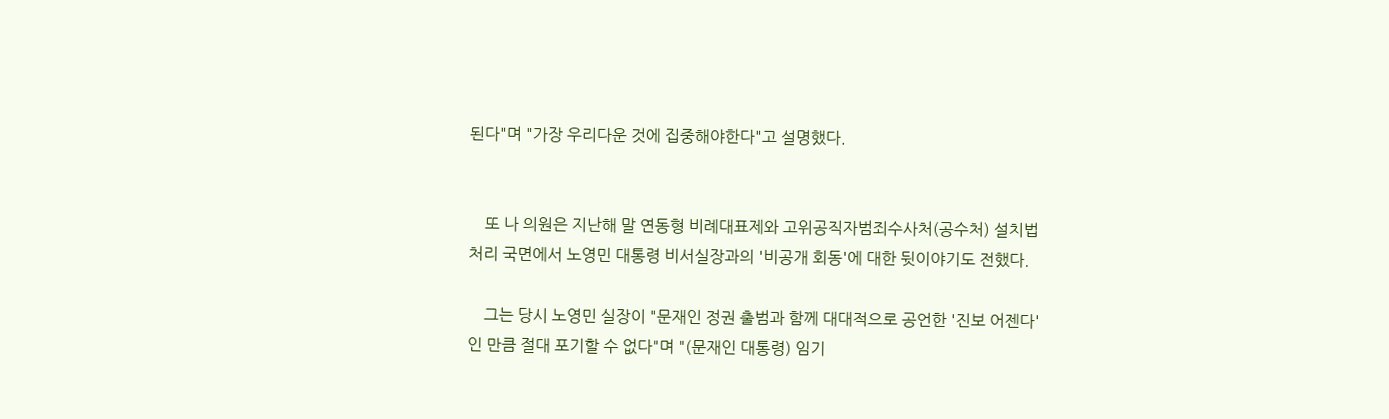된다"며 "가장 우리다운 것에 집중해야한다"고 설명했다.


    또 나 의원은 지난해 말 연동형 비례대표제와 고위공직자범죄수사처(공수처) 설치법 처리 국면에서 노영민 대통령 비서실장과의 '비공개 회동'에 대한 뒷이야기도 전했다.

    그는 당시 노영민 실장이 "문재인 정권 출범과 함께 대대적으로 공언한 '진보 어젠다'인 만큼 절대 포기할 수 없다"며 "(문재인 대통령) 임기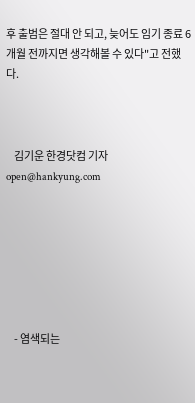후 출범은 절대 안 되고, 늦어도 임기 종료 6개월 전까지면 생각해볼 수 있다"고 전했다.



    김기운 한경닷컴 기자 open@hankyung.com







    - 염색되는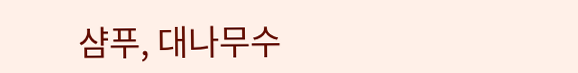샴푸, 대나무수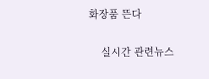화장품 뜬다

    실시간 관련뉴스